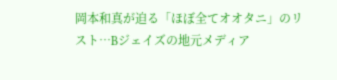岡本和真が迫る「ほぼ全てオオタニ」のリスト…Bジェイズの地元メディア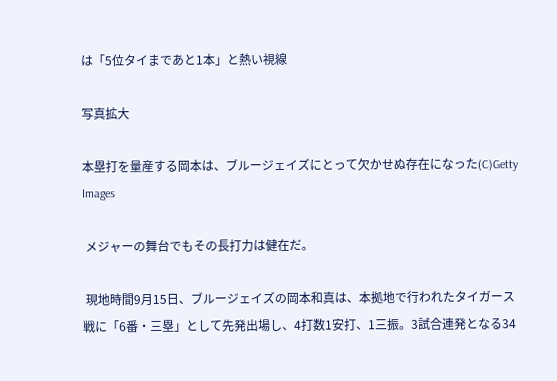は「5位タイまであと1本」と熱い視線

写真拡大

本塁打を量産する岡本は、ブルージェイズにとって欠かせぬ存在になった(C)Getty Images

 メジャーの舞台でもその長打力は健在だ。

 現地時間9月15日、ブルージェイズの岡本和真は、本拠地で行われたタイガース戦に「6番・三塁」として先発出場し、4打数1安打、1三振。3試合連発となる34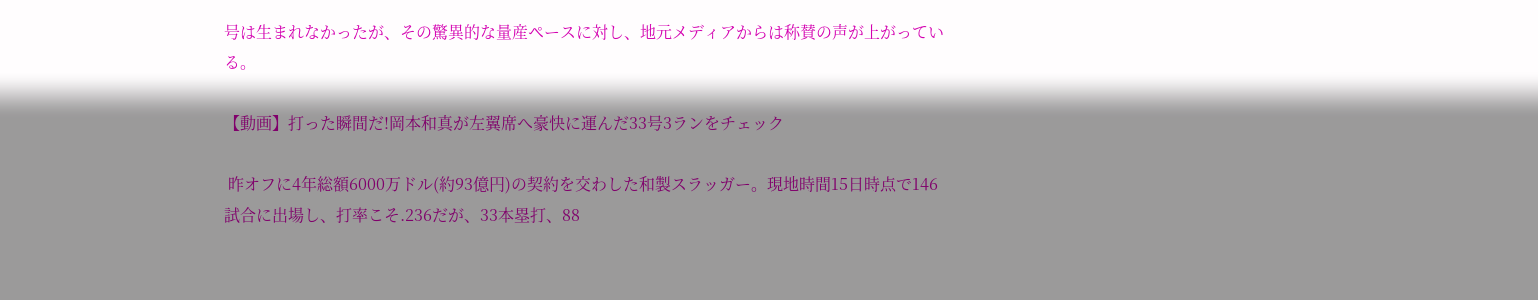号は生まれなかったが、その驚異的な量産ペースに対し、地元メディアからは称賛の声が上がっている。

【動画】打った瞬間だ!岡本和真が左翼席へ豪快に運んだ33号3ランをチェック

 昨オフに4年総額6000万ドル(約93億円)の契約を交わした和製スラッガー。現地時間15日時点で146試合に出場し、打率こそ.236だが、33本塁打、88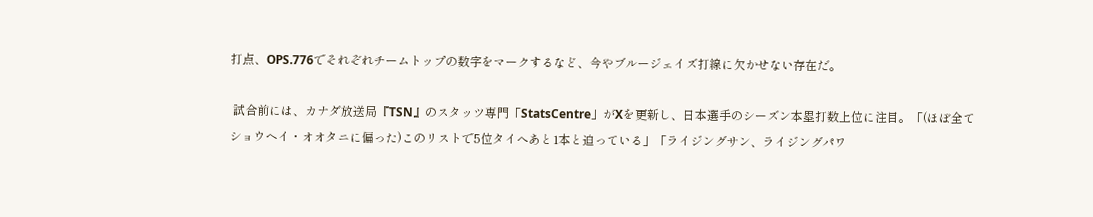打点、OPS.776でそれぞれチームトップの数字をマークするなど、今やブルージェイズ打線に欠かせない存在だ。

 試合前には、カナダ放送局『TSN』のスタッツ専門「StatsCentre」がXを更新し、日本選手のシーズン本塁打数上位に注目。「(ほぼ全てショウヘイ・オオタニに偏った)このリストで5位タイへあと1本と迫っている」「ライジングサン、ライジングパワ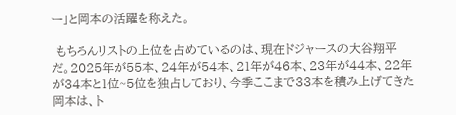ー」と岡本の活躍を称えた。

 もちろんリストの上位を占めているのは、現在ドジャースの大谷翔平だ。2025年が55本、24年が54本、21年が46本、23年が44本、22年が34本と1位~5位を独占しており、今季ここまで33本を積み上げてきた岡本は、ト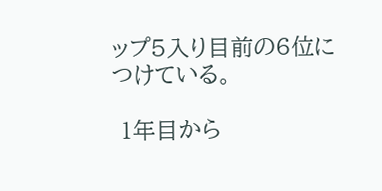ップ5入り目前の6位につけている。

 1年目から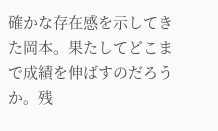確かな存在感を示してきた岡本。果たしてどこまで成績を伸ばすのだろうか。残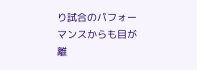り試合のパフォーマンスからも目が離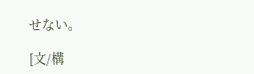せない。

[文/構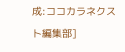成:ココカラネクスト編集部]